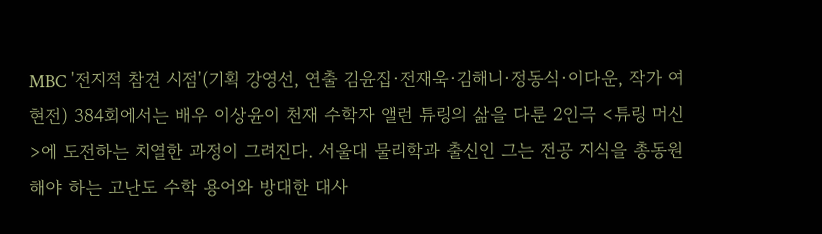MBC '전지적 참견 시점'(기획 강영선, 연출 김윤집·전재욱·김해니·정동식·이다운, 작가 여현전) 384회에서는 배우 이상윤이 천재 수학자 앨런 튜링의 삶을 다룬 2인극 <튜링 머신>에 도전하는 치열한 과정이 그려진다. 서울대 물리학과 출신인 그는 전공 지식을 총동원해야 하는 고난도 수학 용어와 방대한 대사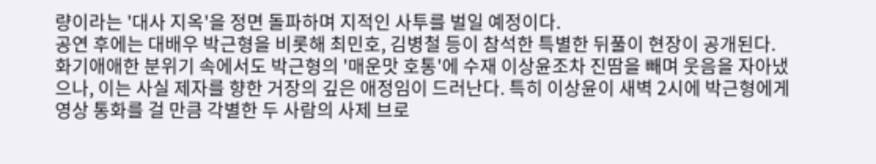량이라는 '대사 지옥'을 정면 돌파하며 지적인 사투를 벌일 예정이다.
공연 후에는 대배우 박근형을 비롯해 최민호, 김병철 등이 참석한 특별한 뒤풀이 현장이 공개된다. 화기애애한 분위기 속에서도 박근형의 '매운맛 호통'에 수재 이상윤조차 진땀을 빼며 웃음을 자아냈으나, 이는 사실 제자를 향한 거장의 깊은 애정임이 드러난다. 특히 이상윤이 새벽 2시에 박근형에게 영상 통화를 걸 만큼 각별한 두 사람의 사제 브로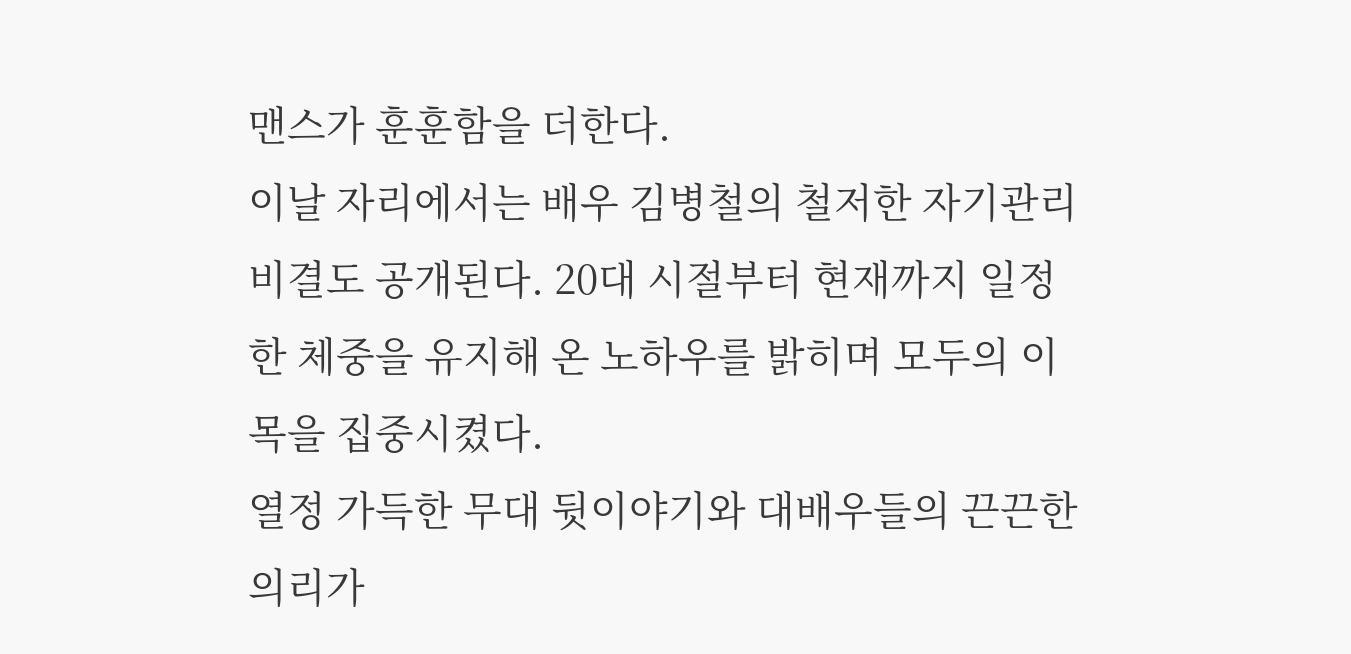맨스가 훈훈함을 더한다.
이날 자리에서는 배우 김병철의 철저한 자기관리 비결도 공개된다. 20대 시절부터 현재까지 일정한 체중을 유지해 온 노하우를 밝히며 모두의 이목을 집중시켰다.
열정 가득한 무대 뒷이야기와 대배우들의 끈끈한 의리가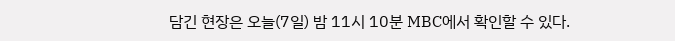담긴 현장은 오늘(7일) 밤 11시 10분 MBC에서 확인할 수 있다.